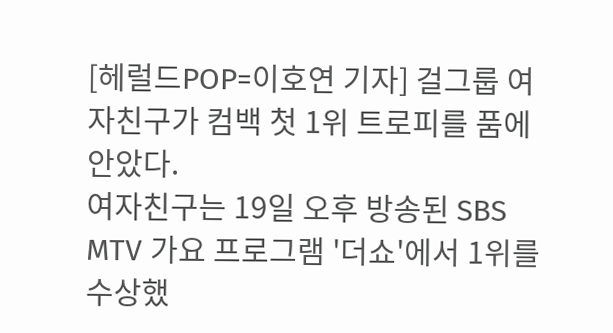[헤럴드POP=이호연 기자] 걸그룹 여자친구가 컴백 첫 1위 트로피를 품에 안았다.
여자친구는 19일 오후 방송된 SBS MTV 가요 프로그램 '더쇼'에서 1위를 수상했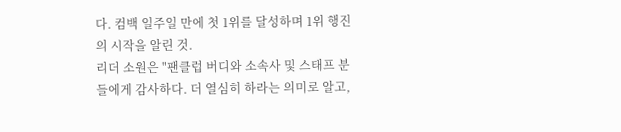다. 컴백 일주일 만에 첫 1위를 달성하며 1위 행진의 시작을 알린 것.
리더 소원은 "팬클럽 버디와 소속사 및 스태프 분들에게 감사하다. 더 열심히 하라는 의미로 알고,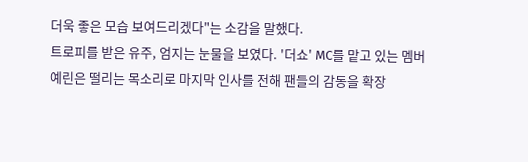더욱 좋은 모습 보여드리겠다"는 소감을 말했다.
트로피를 받은 유주, 엄지는 눈물을 보였다. '더쇼' MC를 맡고 있는 멤버 예린은 떨리는 목소리로 마지막 인사를 전해 팬들의 감동을 확장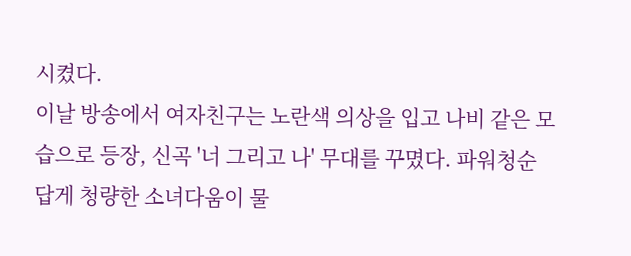시켰다.
이날 방송에서 여자친구는 노란색 의상을 입고 나비 같은 모습으로 등장, 신곡 '너 그리고 나' 무대를 꾸몄다. 파워청순답게 청량한 소녀다움이 물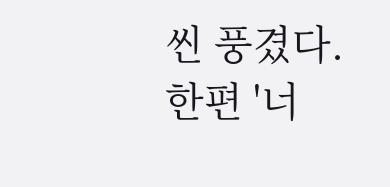씬 풍겼다.
한편 '너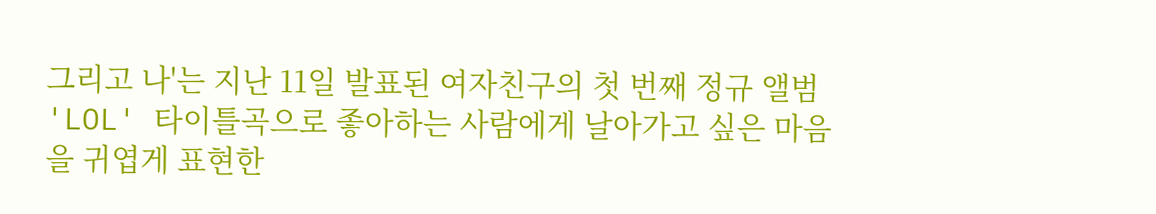그리고 나'는 지난 11일 발표된 여자친구의 첫 번째 정규 앨범 'LOL' 타이틀곡으로 좋아하는 사람에게 날아가고 싶은 마음을 귀엽게 표현한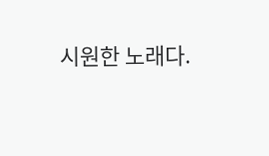시원한 노래다.